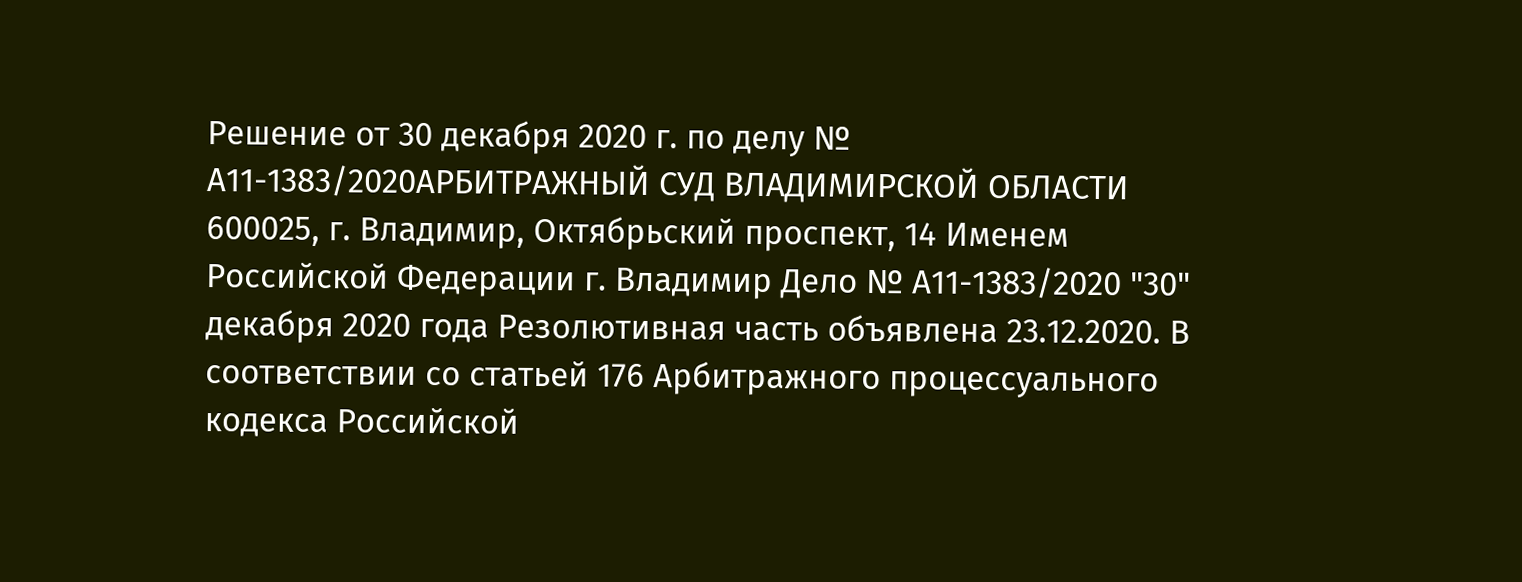Решение от 30 декабря 2020 г. по делу № А11-1383/2020АРБИТРАЖНЫЙ СУД ВЛАДИМИРСКОЙ ОБЛАСТИ 600025, г. Владимир, Октябрьский проспект, 14 Именем Российской Федерации г. Владимир Дело № А11-1383/2020 "30" декабря 2020 года Резолютивная часть объявлена 23.12.2020. В соответствии со статьей 176 Арбитражного процессуального кодекса Российской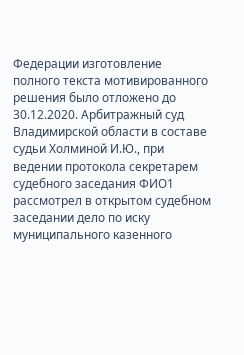Федерации изготовление полного текста мотивированного решения было отложено до 30.12.2020. Арбитражный суд Владимирской области в составе судьи Холминой И.Ю., при ведении протокола секретарем судебного заседания ФИО1 рассмотрел в открытом судебном заседании дело по иску муниципального казенного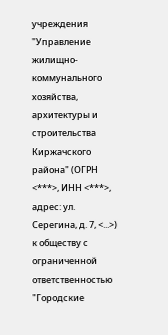учреждения "Управление жилищно-коммунального хозяйства, архитектуры и строительства Киржачского района" (ОГРН <***>, ИНН <***>, адрес: ул. Серегина, д. 7, <...>) к обществу с ограниченной ответственностью "Городские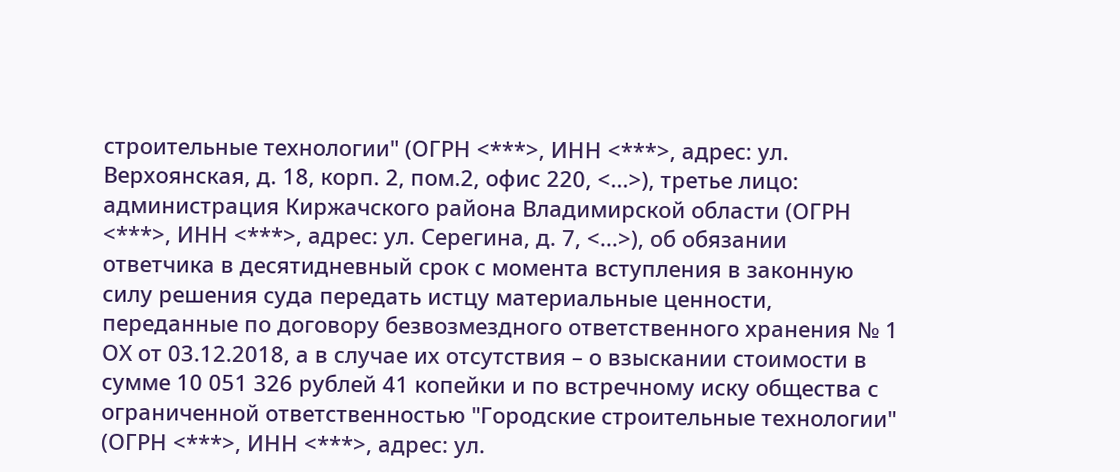строительные технологии" (ОГРН <***>, ИНН <***>, адрес: ул. Верхоянская, д. 18, корп. 2, пом.2, офис 220, <...>), третье лицо: администрация Киржачского района Владимирской области (ОГРН <***>, ИНН <***>, адрес: ул. Серегина, д. 7, <...>), об обязании ответчика в десятидневный срок с момента вступления в законную силу решения суда передать истцу материальные ценности, переданные по договору безвозмездного ответственного хранения № 1 ОХ от 03.12.2018, а в случае их отсутствия – о взыскании стоимости в сумме 10 051 326 рублей 41 копейки и по встречному иску общества с ограниченной ответственностью "Городские строительные технологии" (ОГРН <***>, ИНН <***>, адрес: ул.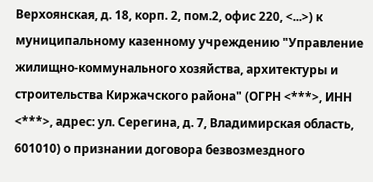Верхоянская, д. 18, корп. 2, пом.2, офис 220, <...>) к муниципальному казенному учреждению "Управление жилищно-коммунального хозяйства, архитектуры и строительства Киржачского района" (ОГРН <***>, ИНН <***>, адрес: ул. Серегина, д. 7, Владимирская область, 601010) о признании договора безвозмездного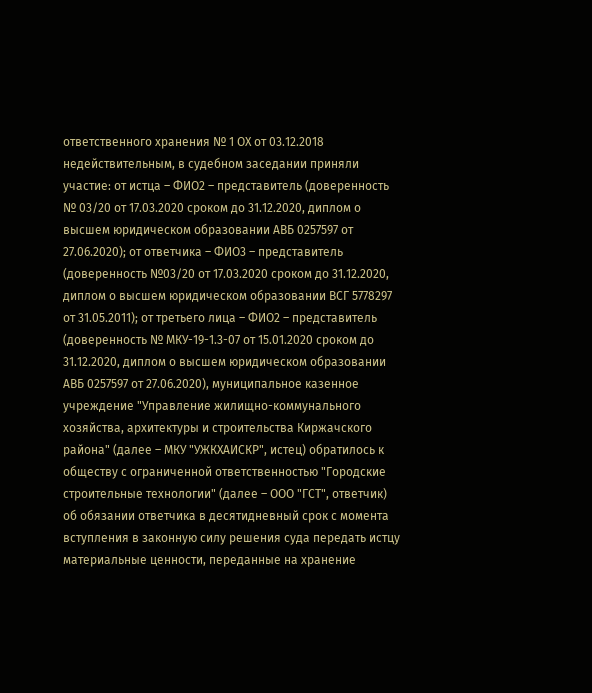ответственного хранения № 1 ОХ от 03.12.2018 недействительным, в судебном заседании приняли участие: от истца – ФИО2 – представитель (доверенность № 03/20 от 17.03.2020 сроком до 31.12.2020, диплом о высшем юридическом образовании АВБ 0257597 от 27.06.2020); от ответчика – ФИО3 – представитель (доверенность №03/20 от 17.03.2020 сроком до 31.12.2020, диплом о высшем юридическом образовании ВСГ 5778297 от 31.05.2011); от третьего лица – ФИО2 – представитель (доверенность № МКУ-19-1.3-07 от 15.01.2020 сроком до 31.12.2020, диплом о высшем юридическом образовании АВБ 0257597 от 27.06.2020), муниципальное казенное учреждение "Управление жилищно-коммунального хозяйства, архитектуры и строительства Киржачского района" (далее – МКУ "УЖКХАИСКР", истец) обратилось к обществу с ограниченной ответственностью "Городские строительные технологии" (далее – ООО "ГСТ", ответчик) об обязании ответчика в десятидневный срок с момента вступления в законную силу решения суда передать истцу материальные ценности, переданные на хранение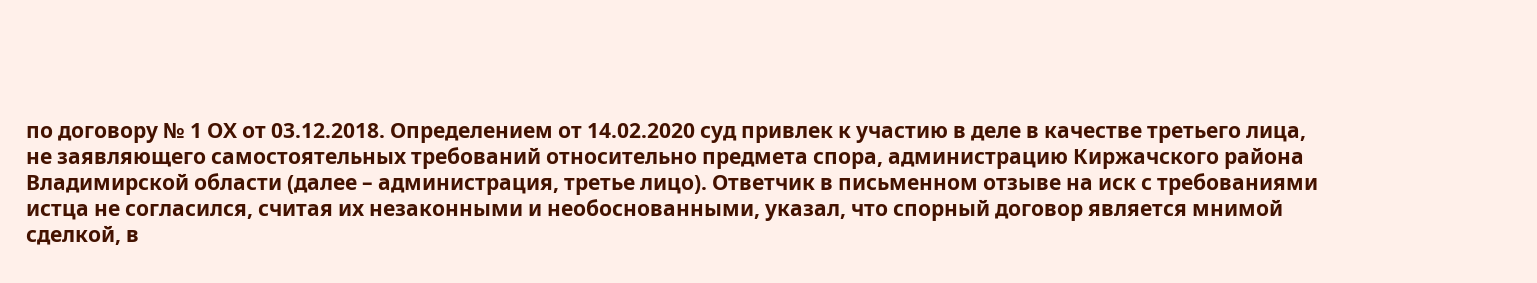по договору № 1 ОХ от 03.12.2018. Определением от 14.02.2020 суд привлек к участию в деле в качестве третьего лица, не заявляющего самостоятельных требований относительно предмета спора, администрацию Киржачского района Владимирской области (далее – администрация, третье лицо). Ответчик в письменном отзыве на иск с требованиями истца не согласился, считая их незаконными и необоснованными, указал, что спорный договор является мнимой сделкой, в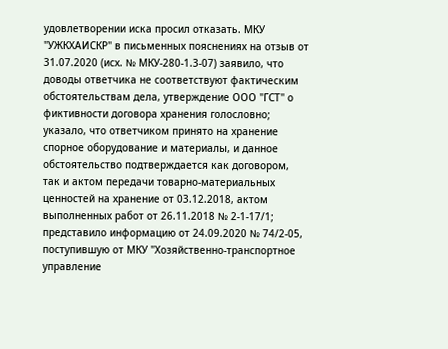удовлетворении иска просил отказать. МКУ "УЖКХАИСКР" в письменных пояснениях на отзыв от 31.07.2020 (исх. № МКУ-280-1.3-07) заявило, что доводы ответчика не соответствуют фактическим обстоятельствам дела, утверждение ООО "ГСТ" о фиктивности договора хранения голословно; указало, что ответчиком принято на хранение спорное оборудование и материалы, и данное обстоятельство подтверждается как договором, так и актом передачи товарно-материальных ценностей на хранение от 03.12.2018, актом выполненных работ от 26.11.2018 № 2-1-17/1; представило информацию от 24.09.2020 № 74/2-05, поступившую от МКУ "Хозяйственно-транспортное управление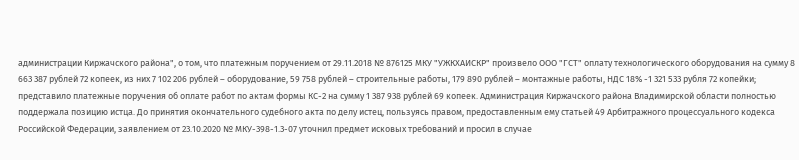администрации Киржачского района", о том, что платежным поручением от 29.11.2018 № 876125 МКУ "УЖКХАИСКР" произвело ООО "ГСТ" оплату технологического оборудования на сумму 8 663 387 рублей 72 копеек, из них 7 102 206 рублей – оборудование, 59 758 рублей – строительные работы, 179 890 рублей – монтажные работы, НДС 18% -1 321 533 рубля 72 копейки; представило платежные поручения об оплате работ по актам формы КС-2 на сумму 1 387 938 рублей 69 копеек. Администрация Киржачского района Владимирской области полностью поддержала позицию истца. До принятия окончательного судебного акта по делу истец, пользуясь правом, предоставленным ему статьей 49 Арбитражного процессуального кодекса Российской Федерации, заявлением от 23.10.2020 № МКУ-398-1.3-07 уточнил предмет исковых требований и просил в случае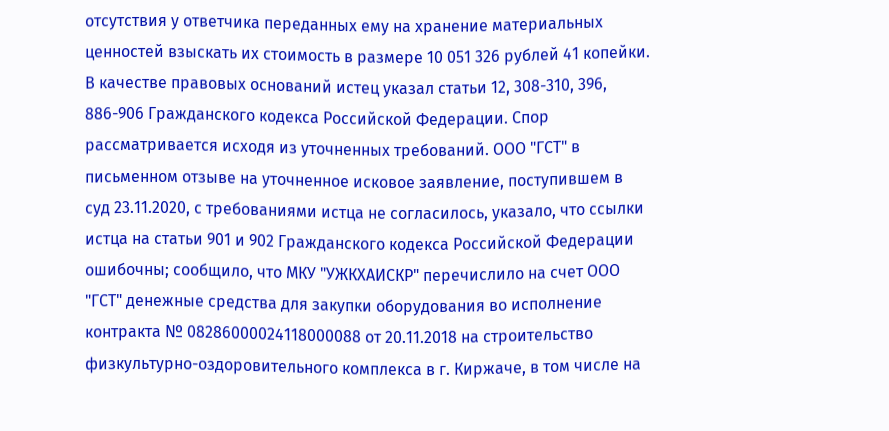отсутствия у ответчика переданных ему на хранение материальных ценностей взыскать их стоимость в размере 10 051 326 рублей 41 копейки. В качестве правовых оснований истец указал статьи 12, 308-310, 396, 886-906 Гражданского кодекса Российской Федерации. Спор рассматривается исходя из уточненных требований. ООО "ГСТ" в письменном отзыве на уточненное исковое заявление, поступившем в суд 23.11.2020, с требованиями истца не согласилось, указало, что ссылки истца на статьи 901 и 902 Гражданского кодекса Российской Федерации ошибочны; сообщило, что МКУ "УЖКХАИСКР" перечислило на счет ООО "ГСТ" денежные средства для закупки оборудования во исполнение контракта № 08286000024118000088 от 20.11.2018 на строительство физкультурно-оздоровительного комплекса в г. Киржаче, в том числе на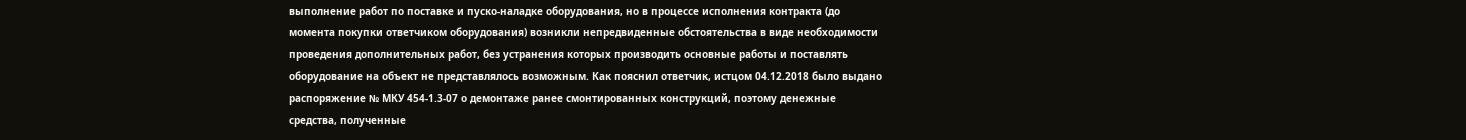выполнение работ по поставке и пуско-наладке оборудования, но в процессе исполнения контракта (до момента покупки ответчиком оборудования) возникли непредвиденные обстоятельства в виде необходимости проведения дополнительных работ, без устранения которых производить основные работы и поставлять оборудование на объект не представлялось возможным. Как пояснил ответчик, истцом 04.12.2018 было выдано распоряжение № МКУ 454-1.3-07 о демонтаже ранее смонтированных конструкций, поэтому денежные средства, полученные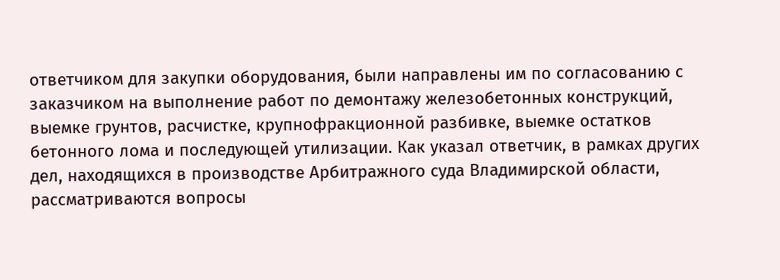ответчиком для закупки оборудования, были направлены им по согласованию с заказчиком на выполнение работ по демонтажу железобетонных конструкций, выемке грунтов, расчистке, крупнофракционной разбивке, выемке остатков бетонного лома и последующей утилизации. Как указал ответчик, в рамках других дел, находящихся в производстве Арбитражного суда Владимирской области, рассматриваются вопросы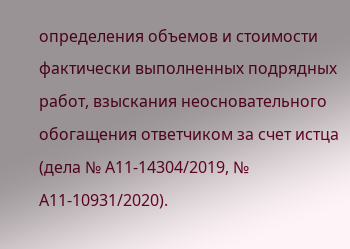определения объемов и стоимости фактически выполненных подрядных работ, взыскания неосновательного обогащения ответчиком за счет истца (дела № А11-14304/2019, № А11-10931/2020).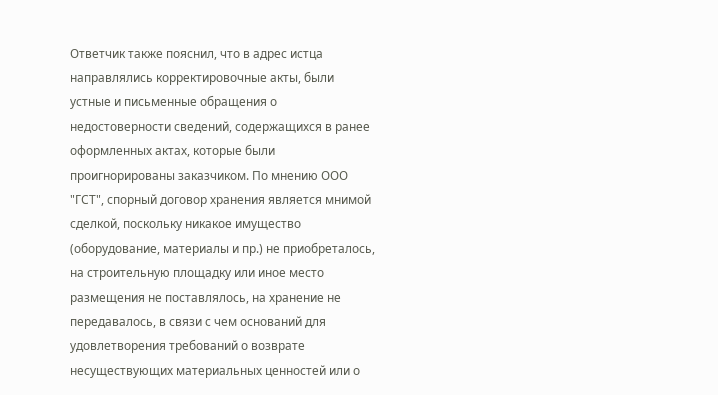Ответчик также пояснил, что в адрес истца направлялись корректировочные акты, были устные и письменные обращения о недостоверности сведений, содержащихся в ранее оформленных актах, которые были проигнорированы заказчиком. По мнению ООО "ГСТ", спорный договор хранения является мнимой сделкой, поскольку никакое имущество (оборудование, материалы и пр.) не приобреталось, на строительную площадку или иное место размещения не поставлялось, на хранение не передавалось, в связи с чем оснований для удовлетворения требований о возврате несуществующих материальных ценностей или о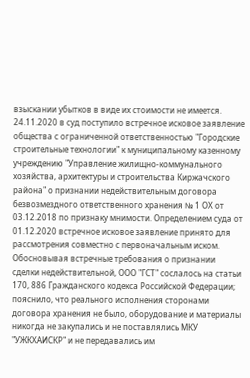взыскании убытков в виде их стоимости не имеется. 24.11.2020 в суд поступило встречное исковое заявление общества с ограниченной ответственностью "Городские строительные технологии" к муниципальному казенному учреждению "Управление жилищно-коммунального хозяйства, архитектуры и строительства Киржачского района" о признании недействительным договора безвозмездного ответственного хранения № 1 ОХ от 03.12.2018 по признаку мнимости. Определением суда от 01.12.2020 встречное исковое заявление принято для рассмотрения совместно с первоначальным иском. Обосновывая встречные требования о признании сделки недействительной, ООО "ГСТ" сослалось на статьи 170, 886 Гражданского кодекса Российской Федерации; пояснило, что реального исполнения сторонами договора хранения не было, оборудование и материалы никогда не закупались и не поставлялись МКУ "УЖКХАИСКР" и не передавались им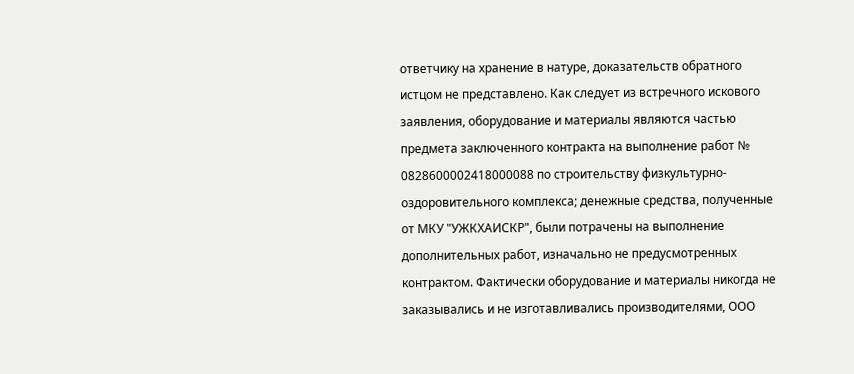ответчику на хранение в натуре, доказательств обратного истцом не представлено. Как следует из встречного искового заявления, оборудование и материалы являются частью предмета заключенного контракта на выполнение работ № 0828600002418000088 по строительству физкультурно-оздоровительного комплекса; денежные средства, полученные от МКУ "УЖКХАИСКР", были потрачены на выполнение дополнительных работ, изначально не предусмотренных контрактом. Фактически оборудование и материалы никогда не заказывались и не изготавливались производителями, ООО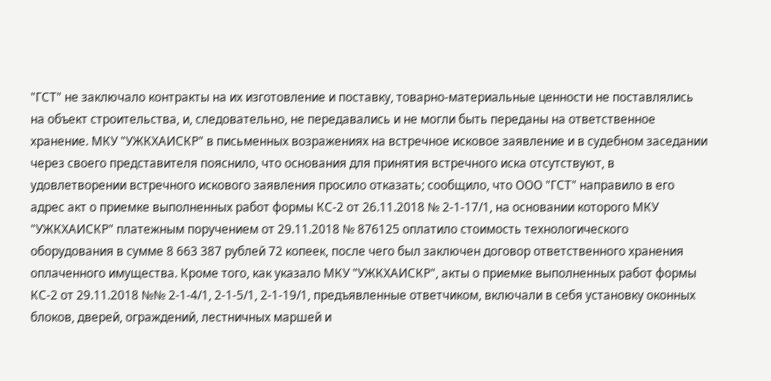"ГСТ" не заключало контракты на их изготовление и поставку, товарно-материальные ценности не поставлялись на объект строительства, и, следовательно, не передавались и не могли быть переданы на ответственное хранение. МКУ "УЖКХАИСКР" в письменных возражениях на встречное исковое заявление и в судебном заседании через своего представителя пояснило, что основания для принятия встречного иска отсутствуют, в удовлетворении встречного искового заявления просило отказать; сообщило, что ООО "ГСТ" направило в его адрес акт о приемке выполненных работ формы КС-2 от 26.11.2018 № 2-1-17/1, на основании которого МКУ "УЖКХАИСКР" платежным поручением от 29.11.2018 № 876125 оплатило стоимость технологического оборудования в сумме 8 663 387 рублей 72 копеек, после чего был заключен договор ответственного хранения оплаченного имущества. Кроме того, как указало МКУ "УЖКХАИСКР", акты о приемке выполненных работ формы КС-2 от 29.11.2018 №№ 2-1-4/1, 2-1-5/1, 2-1-19/1, предъявленные ответчиком, включали в себя установку оконных блоков, дверей, ограждений, лестничных маршей и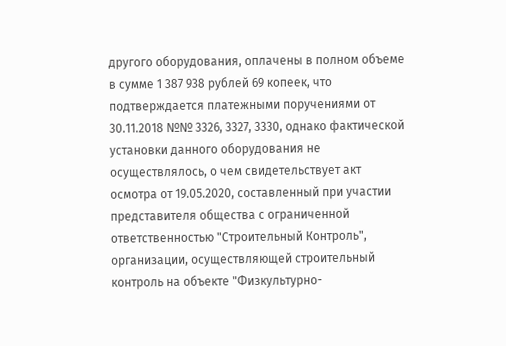другого оборудования, оплачены в полном объеме в сумме 1 387 938 рублей 69 копеек, что подтверждается платежными поручениями от 30.11.2018 №№ 3326, 3327, 3330, однако фактической установки данного оборудования не осуществлялось, о чем свидетельствует акт осмотра от 19.05.2020, составленный при участии представителя общества с ограниченной ответственностью "Строительный Контроль", организации, осуществляющей строительный контроль на объекте "Физкультурно-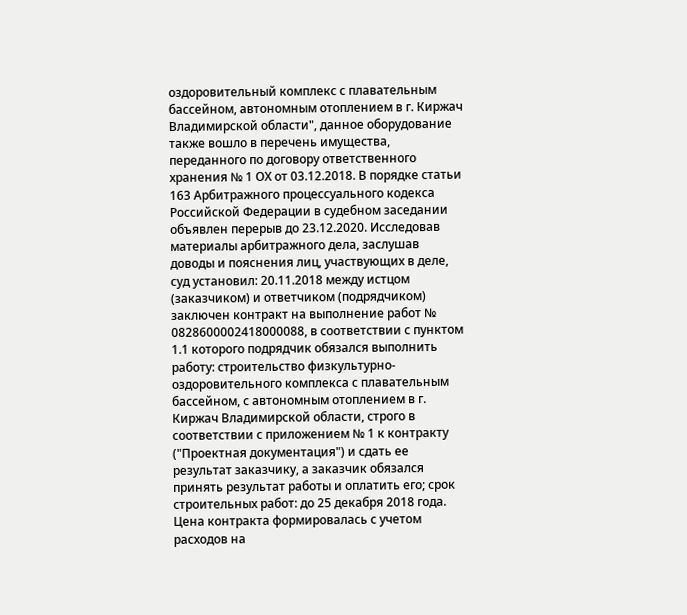оздоровительный комплекс с плавательным бассейном, автономным отоплением в г. Киржач Владимирской области", данное оборудование также вошло в перечень имущества, переданного по договору ответственного хранения № 1 ОХ от 03.12.2018. В порядке статьи 163 Арбитражного процессуального кодекса Российской Федерации в судебном заседании объявлен перерыв до 23.12.2020. Исследовав материалы арбитражного дела, заслушав доводы и пояснения лиц, участвующих в деле, суд установил: 20.11.2018 между истцом (заказчиком) и ответчиком (подрядчиком) заключен контракт на выполнение работ № 0828600002418000088, в соответствии с пунктом 1.1 которого подрядчик обязался выполнить работу: строительство физкультурно-оздоровительного комплекса с плавательным бассейном, с автономным отоплением в г. Киржач Владимирской области, строго в соответствии с приложением № 1 к контракту ("Проектная документация") и сдать ее результат заказчику, а заказчик обязался принять результат работы и оплатить его; срок строительных работ: до 25 декабря 2018 года. Цена контракта формировалась с учетом расходов на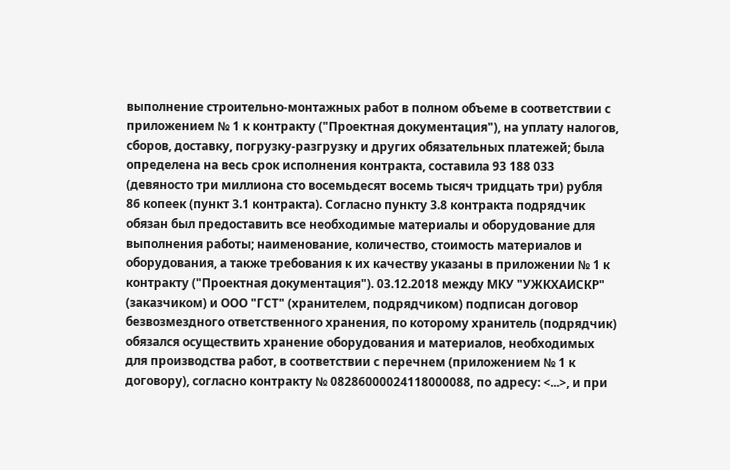выполнение строительно-монтажных работ в полном объеме в соответствии с приложением № 1 к контракту ("Проектная документация"), на уплату налогов, сборов, доставку, погрузку-разгрузку и других обязательных платежей; была определена на весь срок исполнения контракта, составила 93 188 033 (девяносто три миллиона сто восемьдесят восемь тысяч тридцать три) рубля 86 копеек (пункт 3.1 контракта). Согласно пункту 3.8 контракта подрядчик обязан был предоставить все необходимые материалы и оборудование для выполнения работы; наименование, количество, стоимость материалов и оборудования, а также требования к их качеству указаны в приложении № 1 к контракту ("Проектная документация"). 03.12.2018 между МКУ "УЖКХАИСКР" (заказчиком) и ООО "ГСТ" (хранителем, подрядчиком) подписан договор безвозмездного ответственного хранения, по которому хранитель (подрядчик) обязался осуществить хранение оборудования и материалов, необходимых для производства работ, в соответствии с перечнем (приложением № 1 к договору), согласно контракту № 08286000024118000088, по адресу: <...>, и при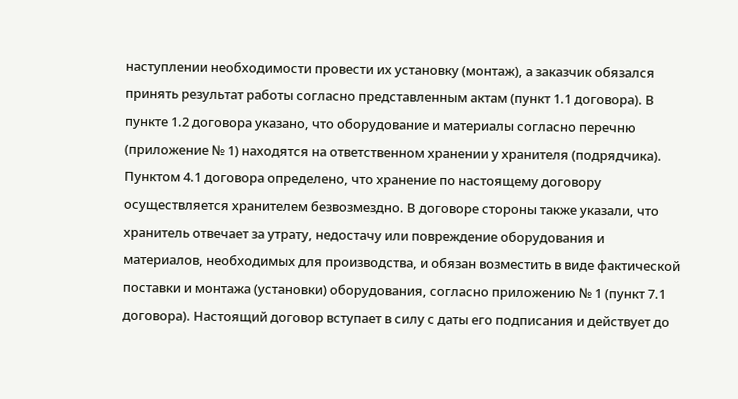наступлении необходимости провести их установку (монтаж), а заказчик обязался принять результат работы согласно представленным актам (пункт 1.1 договора). В пункте 1.2 договора указано, что оборудование и материалы согласно перечню (приложение № 1) находятся на ответственном хранении у хранителя (подрядчика). Пунктом 4.1 договора определено, что хранение по настоящему договору осуществляется хранителем безвозмездно. В договоре стороны также указали, что хранитель отвечает за утрату, недостачу или повреждение оборудования и материалов, необходимых для производства, и обязан возместить в виде фактической поставки и монтажа (установки) оборудования, согласно приложению № 1 (пункт 7.1 договора). Настоящий договор вступает в силу с даты его подписания и действует до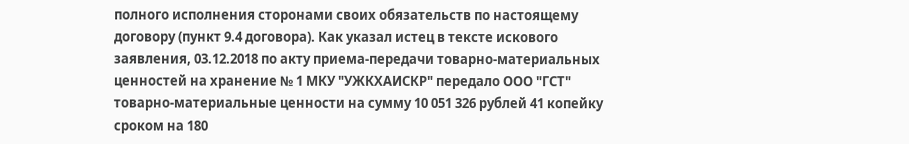полного исполнения сторонами своих обязательств по настоящему договору (пункт 9.4 договора). Как указал истец в тексте искового заявления, 03.12.2018 по акту приема-передачи товарно-материальных ценностей на хранение № 1 МКУ "УЖКХАИСКР" передало ООО "ГСТ" товарно-материальные ценности на сумму 10 051 326 рублей 41 копейку сроком на 180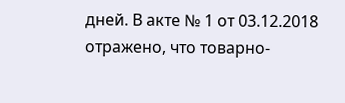дней. В акте № 1 от 03.12.2018 отражено, что товарно-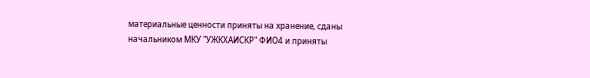материальные ценности приняты на хранение, сданы начальником МКУ "УЖКХАИСКР" ФИО4 и приняты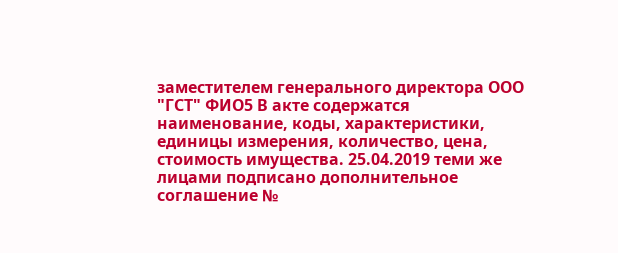заместителем генерального директора ООО "ГСТ" ФИО5 В акте содержатся наименование, коды, характеристики, единицы измерения, количество, цена, стоимость имущества. 25.04.2019 теми же лицами подписано дополнительное соглашение №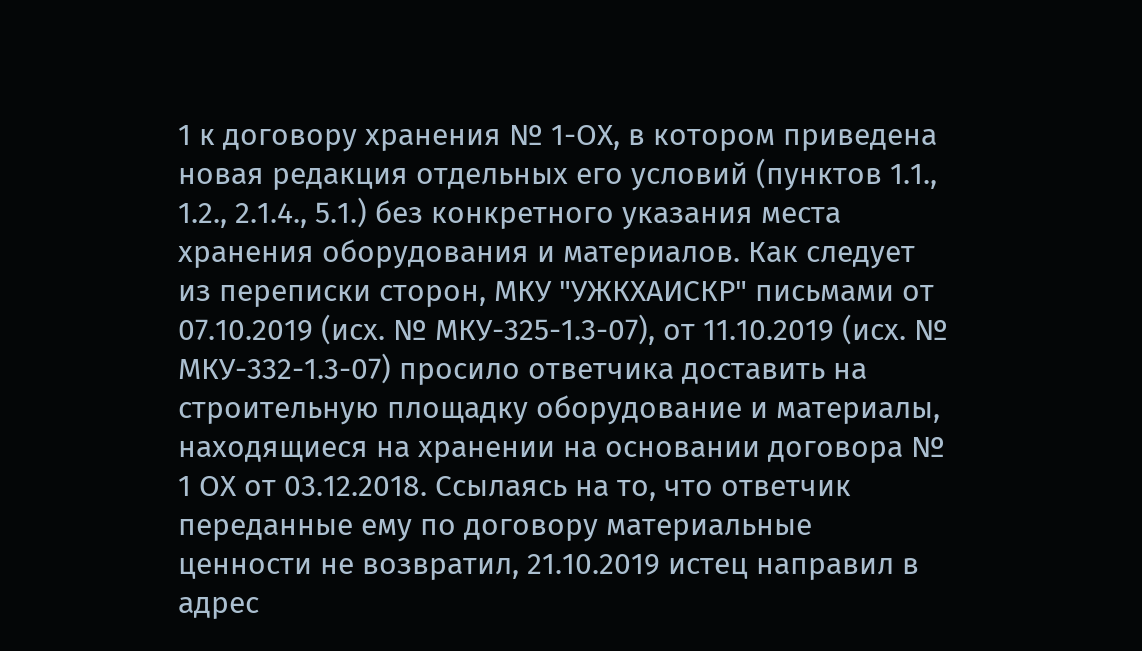1 к договору хранения № 1-ОХ, в котором приведена новая редакция отдельных его условий (пунктов 1.1., 1.2., 2.1.4., 5.1.) без конкретного указания места хранения оборудования и материалов. Как следует из переписки сторон, МКУ "УЖКХАИСКР" письмами от 07.10.2019 (исх. № МКУ-325-1.3-07), от 11.10.2019 (исх. № МКУ-332-1.3-07) просило ответчика доставить на строительную площадку оборудование и материалы, находящиеся на хранении на основании договора № 1 ОХ от 03.12.2018. Ссылаясь на то, что ответчик переданные ему по договору материальные ценности не возвратил, 21.10.2019 истец направил в адрес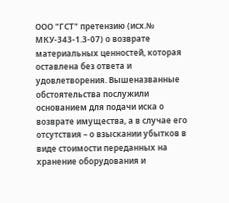ООО "ГСТ" претензию (исх.№ МКУ-343-1.3-07) о возврате материальных ценностей, которая оставлена без ответа и удовлетворения. Вышеназванные обстоятельства послужили основанием для подачи иска о возврате имущества, а в случае его отсутствия – о взыскании убытков в виде стоимости переданных на хранение оборудования и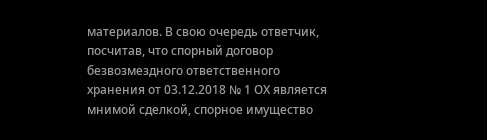материалов. В свою очередь ответчик, посчитав, что спорный договор безвозмездного ответственного хранения от 03.12.2018 № 1 ОХ является мнимой сделкой, спорное имущество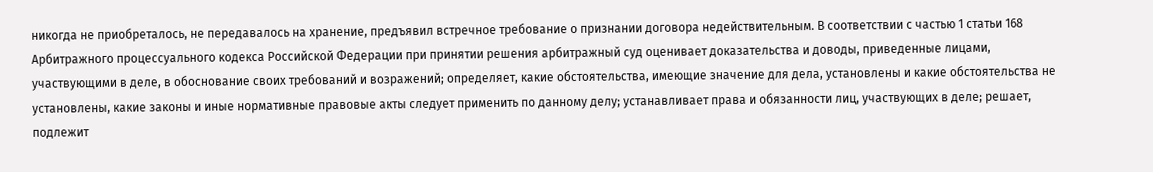никогда не приобреталось, не передавалось на хранение, предъявил встречное требование о признании договора недействительным. В соответствии с частью 1 статьи 168 Арбитражного процессуального кодекса Российской Федерации при принятии решения арбитражный суд оценивает доказательства и доводы, приведенные лицами, участвующими в деле, в обоснование своих требований и возражений; определяет, какие обстоятельства, имеющие значение для дела, установлены и какие обстоятельства не установлены, какие законы и иные нормативные правовые акты следует применить по данному делу; устанавливает права и обязанности лиц, участвующих в деле; решает, подлежит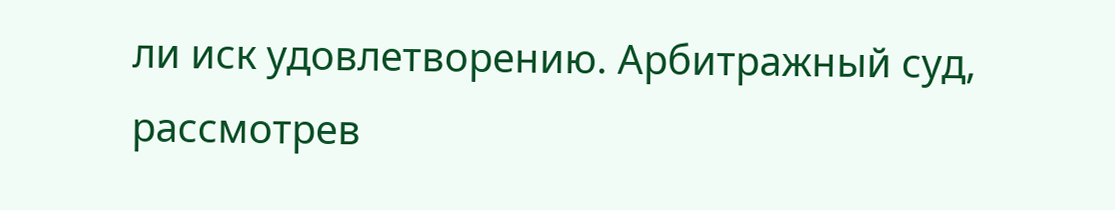ли иск удовлетворению. Арбитражный суд, рассмотрев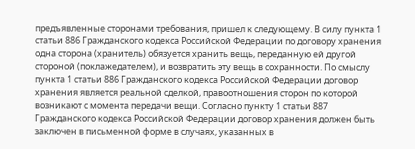предъявленные сторонами требования, пришел к следующему. В силу пункта 1 статьи 886 Гражданского кодекса Российской Федерации по договору хранения одна сторона (хранитель) обязуется хранить вещь, переданную ей другой стороной (поклажедателем), и возвратить эту вещь в сохранности. По смыслу пункта 1 статьи 886 Гражданского кодекса Российской Федерации договор хранения является реальной сделкой, правоотношения сторон по которой возникают с момента передачи вещи. Согласно пункту 1 статьи 887 Гражданского кодекса Российской Федерации договор хранения должен быть заключен в письменной форме в случаях, указанных в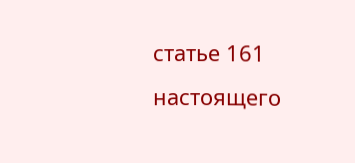статье 161 настоящего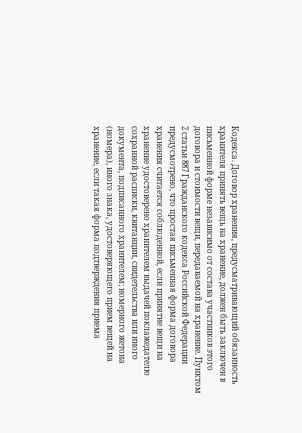Кодекса. Договор хранения, предусматривающий обязанность хранителя принять вещь на хранение, должен быть заключен в письменной форме независимо от состава участников этого договора и стоимости вещи, передаваемой на хранение. Пунктом 2 статьи 887 Гражданского кодекса Российской Федерации предусмотрено, что простая письменная форма договора хранения считается соблюденной, если принятие вещи на хранение удостоверено хранителем выдачей поклажедателю сохранной расписки, квитанции, свидетельства или иного документа, подписанного хранителем; номерного жетона (номера), иного знака, удостоверяющего прием вещей на хранение, если такая форма подтверждения приема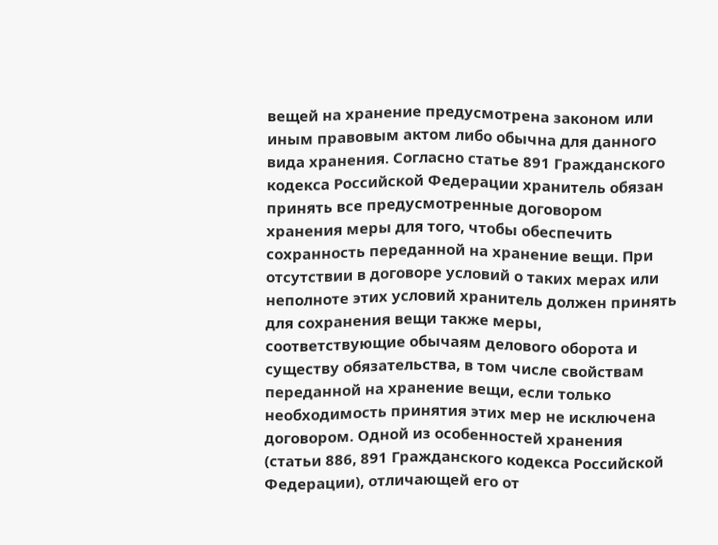вещей на хранение предусмотрена законом или иным правовым актом либо обычна для данного вида хранения. Согласно статье 891 Гражданского кодекса Российской Федерации хранитель обязан принять все предусмотренные договором хранения меры для того, чтобы обеспечить сохранность переданной на хранение вещи. При отсутствии в договоре условий о таких мерах или неполноте этих условий хранитель должен принять для сохранения вещи также меры, соответствующие обычаям делового оборота и существу обязательства, в том числе свойствам переданной на хранение вещи, если только необходимость принятия этих мер не исключена договором. Одной из особенностей хранения (статьи 886, 891 Гражданского кодекса Российской Федерации), отличающей его от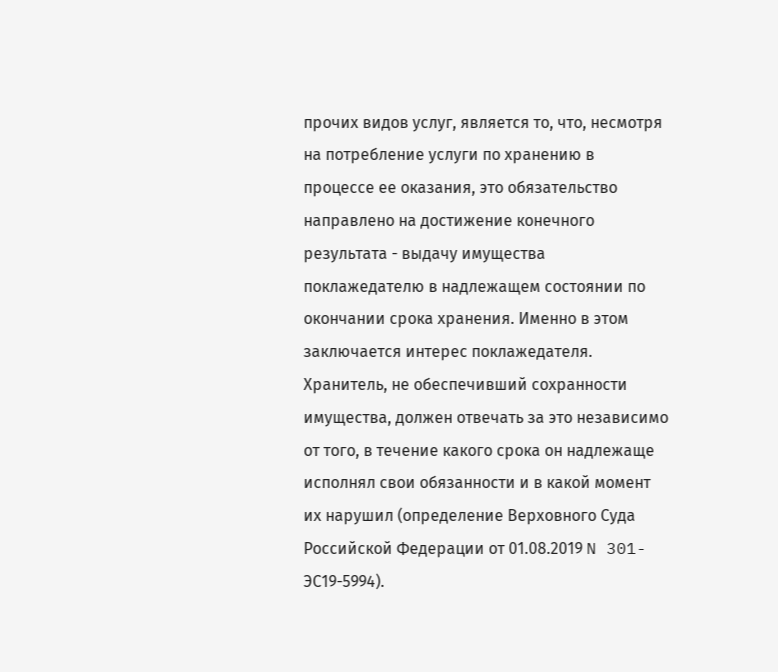прочих видов услуг, является то, что, несмотря на потребление услуги по хранению в процессе ее оказания, это обязательство направлено на достижение конечного результата - выдачу имущества поклажедателю в надлежащем состоянии по окончании срока хранения. Именно в этом заключается интерес поклажедателя. Хранитель, не обеспечивший сохранности имущества, должен отвечать за это независимо от того, в течение какого срока он надлежаще исполнял свои обязанности и в какой момент их нарушил (определение Верховного Суда Российской Федерации от 01.08.2019 N 301-ЭС19-5994).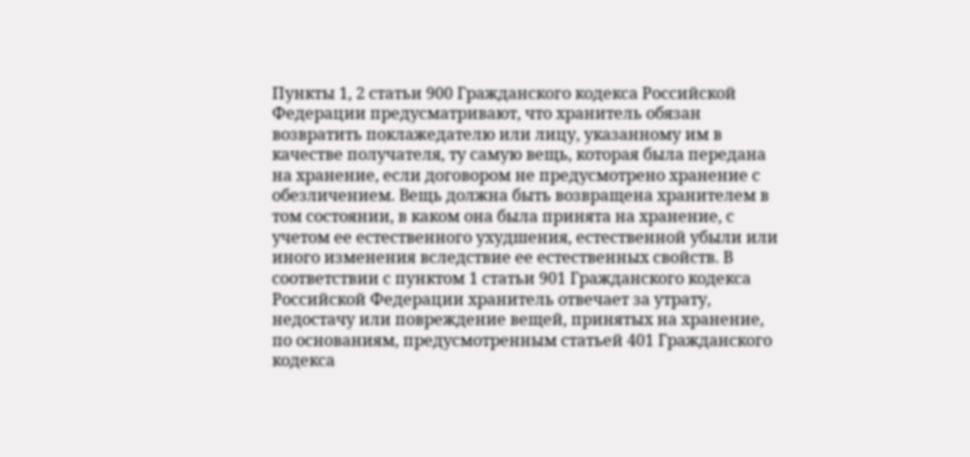Пункты 1, 2 статьи 900 Гражданского кодекса Российской Федерации предусматривают, что хранитель обязан возвратить поклажедателю или лицу, указанному им в качестве получателя, ту самую вещь, которая была передана на хранение, если договором не предусмотрено хранение с обезличением. Вещь должна быть возвращена хранителем в том состоянии, в каком она была принята на хранение, с учетом ее естественного ухудшения, естественной убыли или иного изменения вследствие ее естественных свойств. В соответствии с пунктом 1 статьи 901 Гражданского кодекса Российской Федерации хранитель отвечает за утрату, недостачу или повреждение вещей, принятых на хранение, по основаниям, предусмотренным статьей 401 Гражданского кодекса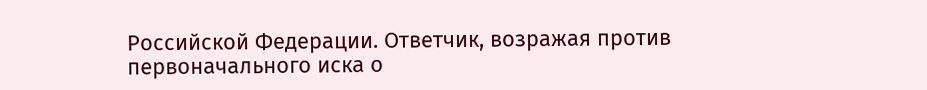Российской Федерации. Ответчик, возражая против первоначального иска о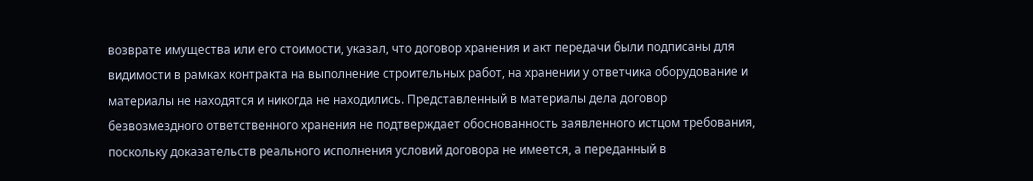возврате имущества или его стоимости, указал, что договор хранения и акт передачи были подписаны для видимости в рамках контракта на выполнение строительных работ, на хранении у ответчика оборудование и материалы не находятся и никогда не находились. Представленный в материалы дела договор безвозмездного ответственного хранения не подтверждает обоснованность заявленного истцом требования, поскольку доказательств реального исполнения условий договора не имеется, а переданный в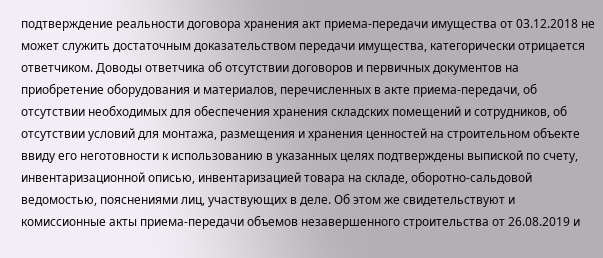подтверждение реальности договора хранения акт приема-передачи имущества от 03.12.2018 не может служить достаточным доказательством передачи имущества, категорически отрицается ответчиком. Доводы ответчика об отсутствии договоров и первичных документов на приобретение оборудования и материалов, перечисленных в акте приема-передачи, об отсутствии необходимых для обеспечения хранения складских помещений и сотрудников, об отсутствии условий для монтажа, размещения и хранения ценностей на строительном объекте ввиду его неготовности к использованию в указанных целях подтверждены выпиской по счету, инвентаризационной описью, инвентаризацией товара на складе, оборотно-сальдовой ведомостью, пояснениями лиц, участвующих в деле. Об этом же свидетельствуют и комиссионные акты приема-передачи объемов незавершенного строительства от 26.08.2019 и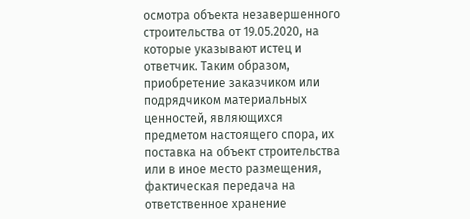осмотра объекта незавершенного строительства от 19.05.2020, на которые указывают истец и ответчик. Таким образом, приобретение заказчиком или подрядчиком материальных ценностей, являющихся предметом настоящего спора, их поставка на объект строительства или в иное место размещения, фактическая передача на ответственное хранение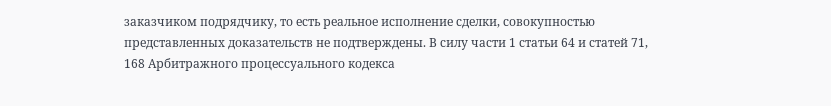заказчиком подрядчику, то есть реальное исполнение сделки, совокупностью представленных доказательств не подтверждены. В силу части 1 статьи 64 и статей 71, 168 Арбитражного процессуального кодекса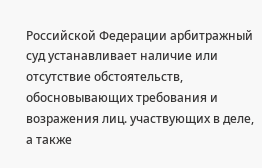Российской Федерации арбитражный суд устанавливает наличие или отсутствие обстоятельств, обосновывающих требования и возражения лиц. участвующих в деле, а также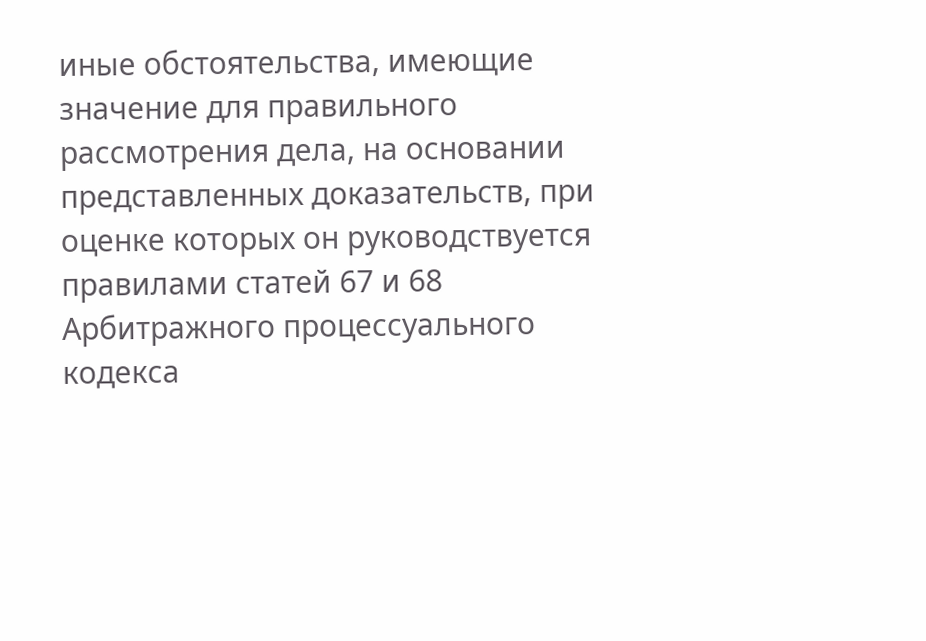иные обстоятельства, имеющие значение для правильного рассмотрения дела, на основании представленных доказательств, при оценке которых он руководствуется правилами статей 67 и 68 Арбитражного процессуального кодекса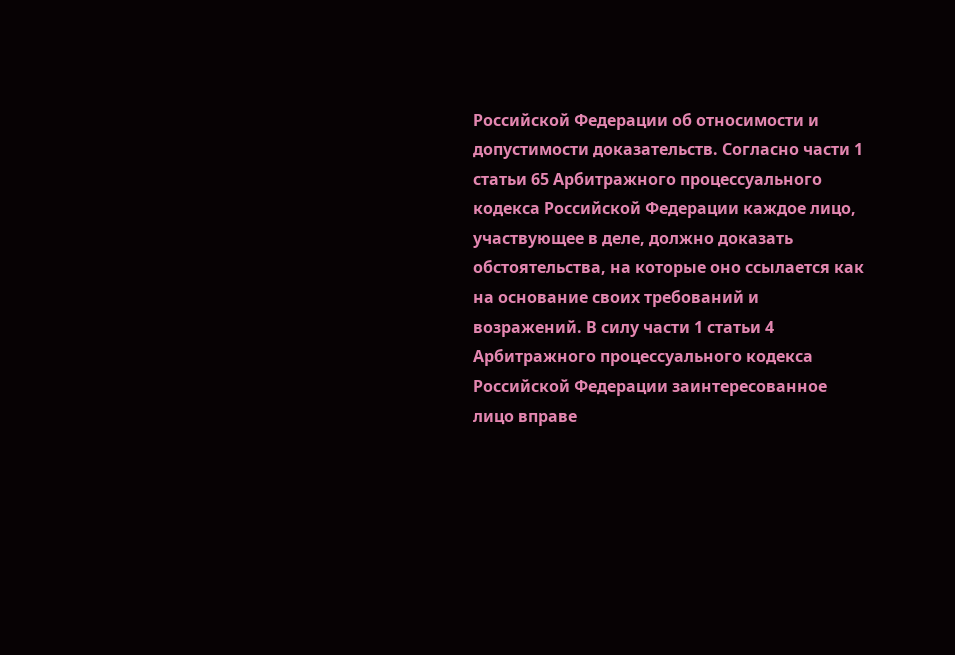Российской Федерации об относимости и допустимости доказательств. Согласно части 1 статьи 65 Арбитражного процессуального кодекса Российской Федерации каждое лицо, участвующее в деле, должно доказать обстоятельства, на которые оно ссылается как на основание своих требований и возражений. В силу части 1 статьи 4 Арбитражного процессуального кодекса Российской Федерации заинтересованное лицо вправе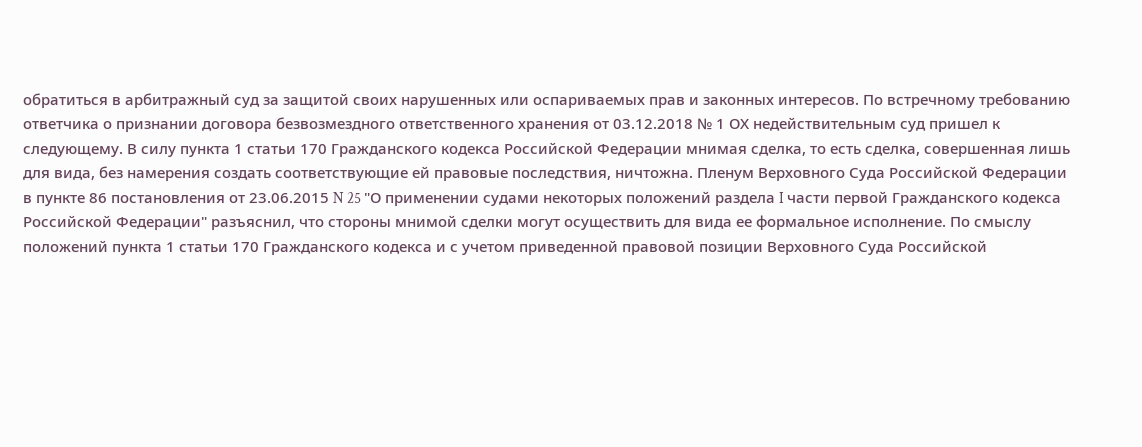обратиться в арбитражный суд за защитой своих нарушенных или оспариваемых прав и законных интересов. По встречному требованию ответчика о признании договора безвозмездного ответственного хранения от 03.12.2018 № 1 ОХ недействительным суд пришел к следующему. В силу пункта 1 статьи 170 Гражданского кодекса Российской Федерации мнимая сделка, то есть сделка, совершенная лишь для вида, без намерения создать соответствующие ей правовые последствия, ничтожна. Пленум Верховного Суда Российской Федерации в пункте 86 постановления от 23.06.2015 N 25 "О применении судами некоторых положений раздела I части первой Гражданского кодекса Российской Федерации" разъяснил, что стороны мнимой сделки могут осуществить для вида ее формальное исполнение. По смыслу положений пункта 1 статьи 170 Гражданского кодекса и с учетом приведенной правовой позиции Верховного Суда Российской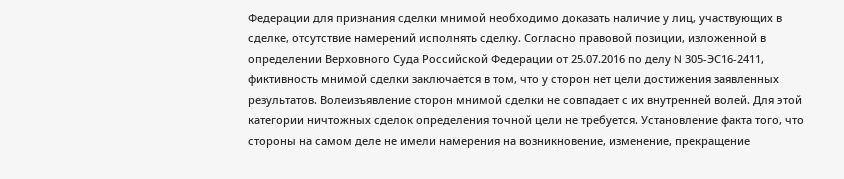Федерации для признания сделки мнимой необходимо доказать наличие у лиц, участвующих в сделке, отсутствие намерений исполнять сделку. Согласно правовой позиции, изложенной в определении Верховного Суда Российской Федерации от 25.07.2016 по делу N 305-ЭС16-2411, фиктивность мнимой сделки заключается в том, что у сторон нет цели достижения заявленных результатов. Волеизъявление сторон мнимой сделки не совпадает с их внутренней волей. Для этой категории ничтожных сделок определения точной цели не требуется. Установление факта того, что стороны на самом деле не имели намерения на возникновение, изменение, прекращение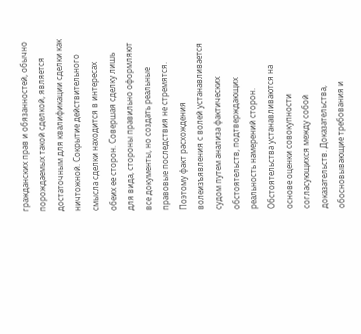гражданских прав и обязанностей, обычно порождаемых такой сделкой, является достаточным для квалификации сделки как ничтожной. Сокрытие действительного смысла сделки находится в интересах обеих ее сторон. Совершая сделку лишь для вида, стороны правильно оформляют все документы, но создать реальные правовые последствия не стремятся. Поэтому факт расхождения волеизъявления с волей устанавливается судом путем анализа фактических обстоятельств, подтверждающих реальность намерений сторон. Обстоятельства устанавливаются на основе оценки совокупности согласующихся между собой доказательств. Доказательства, обосновывающие требования и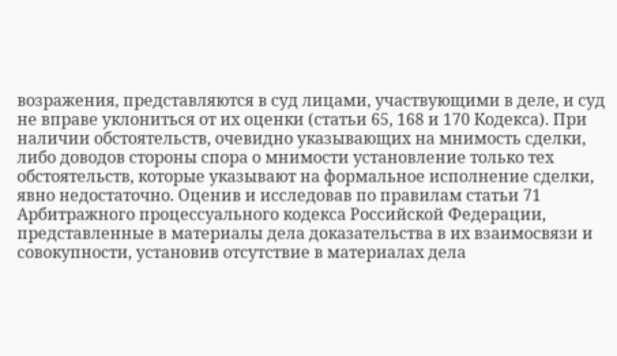возражения, представляются в суд лицами, участвующими в деле, и суд не вправе уклониться от их оценки (статьи 65, 168 и 170 Кодекса). При наличии обстоятельств, очевидно указывающих на мнимость сделки, либо доводов стороны спора о мнимости установление только тех обстоятельств, которые указывают на формальное исполнение сделки, явно недостаточно. Оценив и исследовав по правилам статьи 71 Арбитражного процессуального кодекса Российской Федерации, представленные в материалы дела доказательства в их взаимосвязи и совокупности, установив отсутствие в материалах дела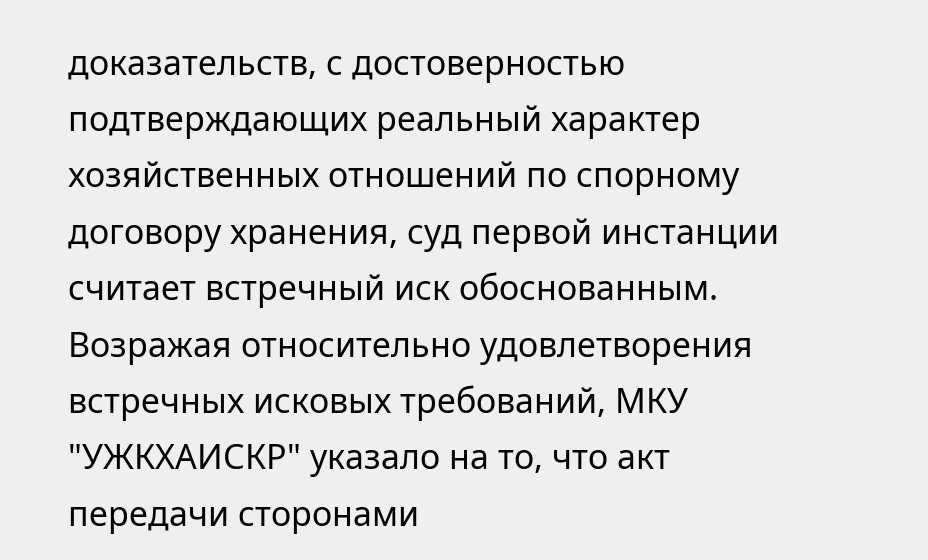доказательств, с достоверностью подтверждающих реальный характер хозяйственных отношений по спорному договору хранения, суд первой инстанции считает встречный иск обоснованным. Возражая относительно удовлетворения встречных исковых требований, МКУ "УЖКХАИСКР" указало на то, что акт передачи сторонами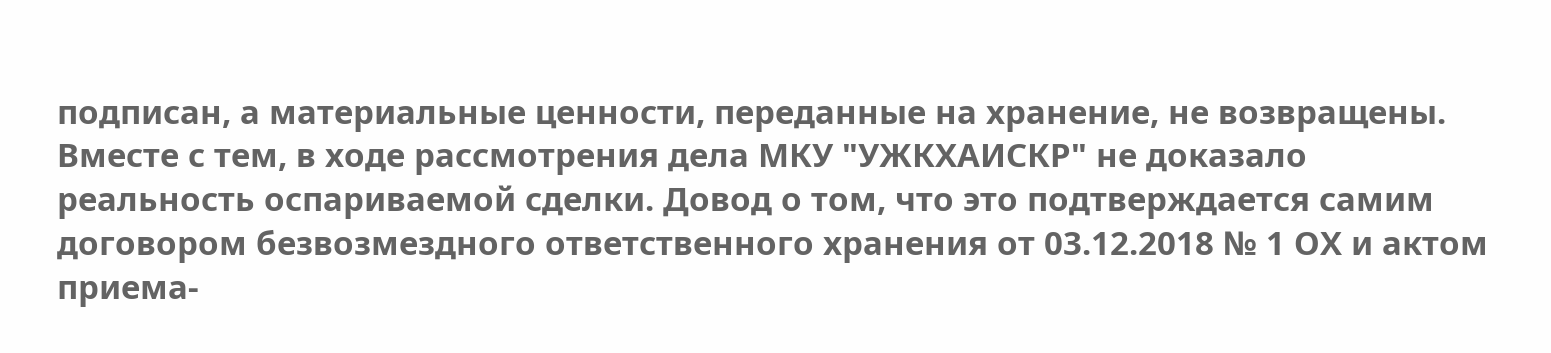подписан, а материальные ценности, переданные на хранение, не возвращены. Вместе с тем, в ходе рассмотрения дела МКУ "УЖКХАИСКР" не доказало реальность оспариваемой сделки. Довод о том, что это подтверждается самим договором безвозмездного ответственного хранения от 03.12.2018 № 1 ОХ и актом приема-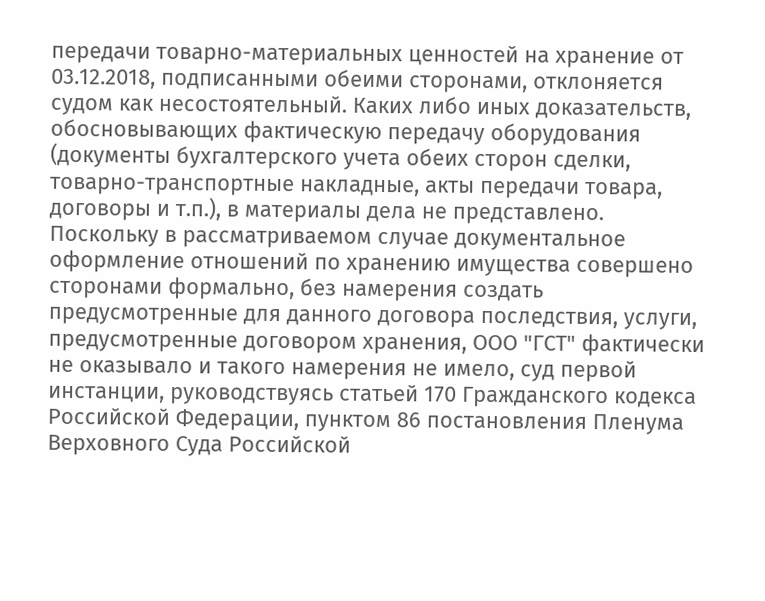передачи товарно-материальных ценностей на хранение от 03.12.2018, подписанными обеими сторонами, отклоняется судом как несостоятельный. Каких либо иных доказательств, обосновывающих фактическую передачу оборудования (документы бухгалтерского учета обеих сторон сделки, товарно-транспортные накладные, акты передачи товара, договоры и т.п.), в материалы дела не представлено. Поскольку в рассматриваемом случае документальное оформление отношений по хранению имущества совершено сторонами формально, без намерения создать предусмотренные для данного договора последствия, услуги, предусмотренные договором хранения, ООО "ГСТ" фактически не оказывало и такого намерения не имело, суд первой инстанции, руководствуясь статьей 170 Гражданского кодекса Российской Федерации, пунктом 86 постановления Пленума Верховного Суда Российской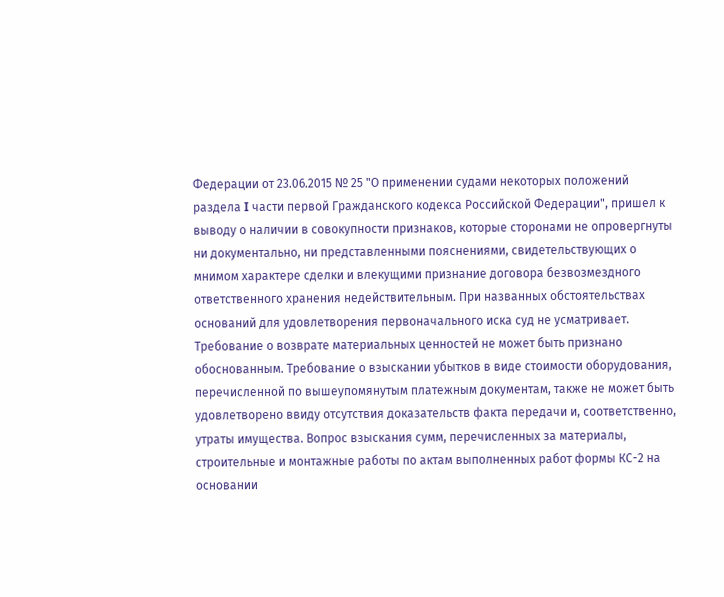Федерации от 23.06.2015 № 25 "О применении судами некоторых положений раздела I части первой Гражданского кодекса Российской Федерации", пришел к выводу о наличии в совокупности признаков, которые сторонами не опровергнуты ни документально, ни представленными пояснениями, свидетельствующих о мнимом характере сделки и влекущими признание договора безвозмездного ответственного хранения недействительным. При названных обстоятельствах оснований для удовлетворения первоначального иска суд не усматривает. Требование о возврате материальных ценностей не может быть признано обоснованным. Требование о взыскании убытков в виде стоимости оборудования, перечисленной по вышеупомянутым платежным документам, также не может быть удовлетворено ввиду отсутствия доказательств факта передачи и, соответственно, утраты имущества. Вопрос взыскания сумм, перечисленных за материалы, строительные и монтажные работы по актам выполненных работ формы КС-2 на основании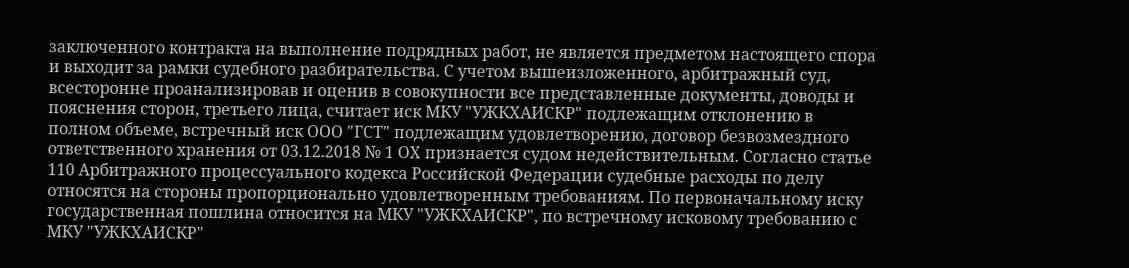заключенного контракта на выполнение подрядных работ, не является предметом настоящего спора и выходит за рамки судебного разбирательства. С учетом вышеизложенного, арбитражный суд, всесторонне проанализировав и оценив в совокупности все представленные документы, доводы и пояснения сторон, третьего лица, считает иск МКУ "УЖКХАИСКР" подлежащим отклонению в полном объеме, встречный иск ООО "ГСТ" подлежащим удовлетворению, договор безвозмездного ответственного хранения от 03.12.2018 № 1 ОХ признается судом недействительным. Согласно статье 110 Арбитражного процессуального кодекса Российской Федерации судебные расходы по делу относятся на стороны пропорционально удовлетворенным требованиям. По первоначальному иску государственная пошлина относится на МКУ "УЖКХАИСКР", по встречному исковому требованию с МКУ "УЖКХАИСКР"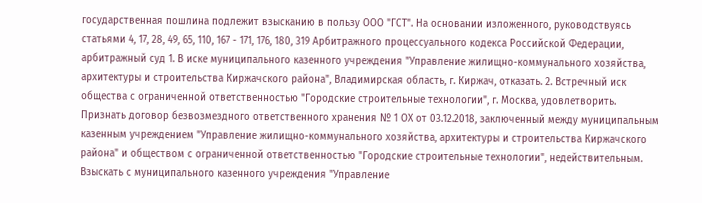государственная пошлина подлежит взысканию в пользу ООО "ГСТ". На основании изложенного, руководствуясь статьями 4, 17, 28, 49, 65, 110, 167 - 171, 176, 180, 319 Арбитражного процессуального кодекса Российской Федерации, арбитражный суд 1. В иске муниципального казенного учреждения "Управление жилищно-коммунального хозяйства, архитектуры и строительства Киржачского района", Владимирская область, г. Киржач, отказать. 2. Встречный иск общества с ограниченной ответственностью "Городские строительные технологии", г. Москва, удовлетворить. Признать договор безвозмездного ответственного хранения № 1 ОХ от 03.12.2018, заключенный между муниципальным казенным учреждением "Управление жилищно-коммунального хозяйства, архитектуры и строительства Киржачского района" и обществом с ограниченной ответственностью "Городские строительные технологии", недействительным. Взыскать с муниципального казенного учреждения "Управление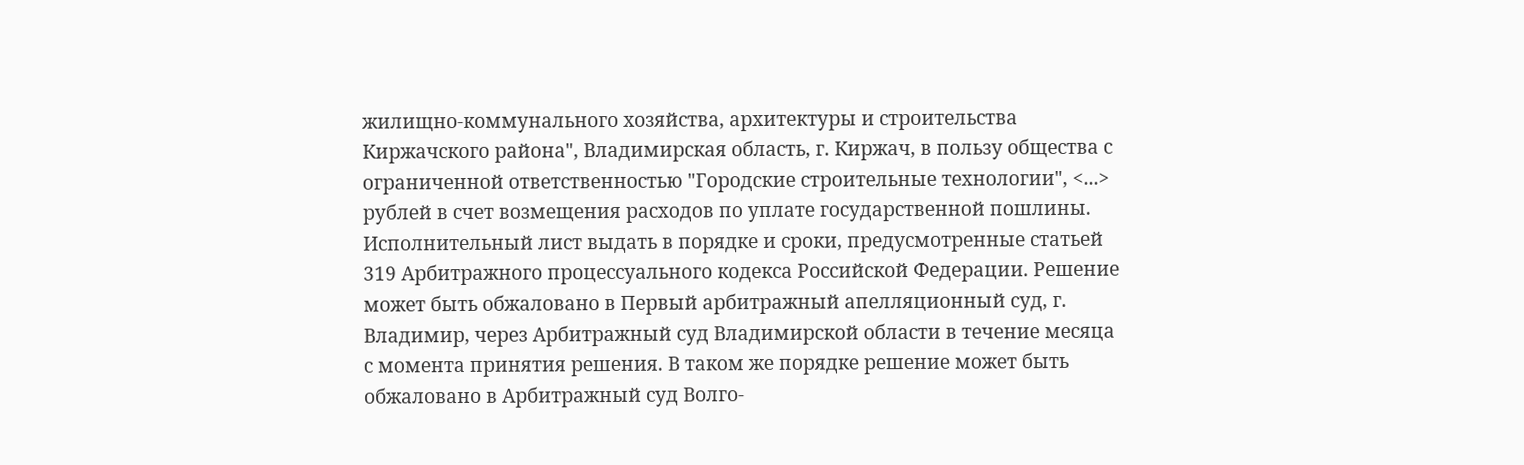жилищно-коммунального хозяйства, архитектуры и строительства Киржачского района", Владимирская область, г. Киржач, в пользу общества с ограниченной ответственностью "Городские строительные технологии", <...> рублей в счет возмещения расходов по уплате государственной пошлины. Исполнительный лист выдать в порядке и сроки, предусмотренные статьей 319 Арбитражного процессуального кодекса Российской Федерации. Решение может быть обжаловано в Первый арбитражный апелляционный суд, г. Владимир, через Арбитражный суд Владимирской области в течение месяца с момента принятия решения. В таком же порядке решение может быть обжаловано в Арбитражный суд Волго-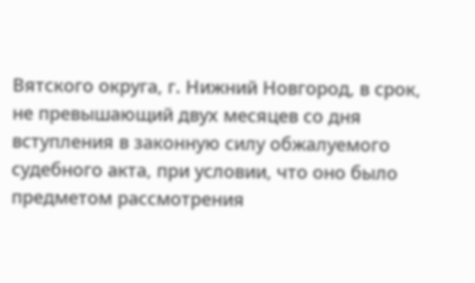Вятского округа, г. Нижний Новгород, в срок, не превышающий двух месяцев со дня вступления в законную силу обжалуемого судебного акта, при условии, что оно было предметом рассмотрения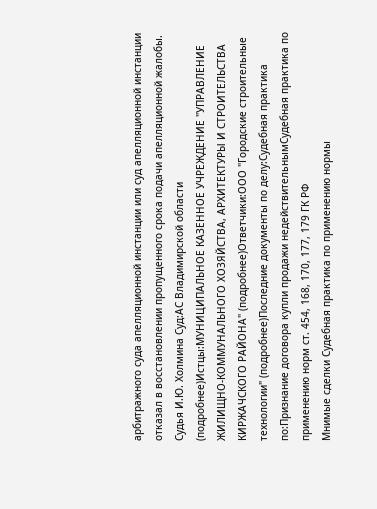арбитражного суда апелляционной инстанции или суд апелляционной инстанции отказал в восстановлении пропущенного срока подачи апелляционной жалобы. Судья И.Ю. Холмина Суд:АС Владимирской области (подробнее)Истцы:МУНИЦИПАЛЬНОЕ КАЗЕННОЕ УЧРЕЖДЕНИЕ "УПРАВЛЕНИЕ ЖИЛИЩНО-КОММУНАЛЬНОГО ХОЗЯЙСТВА, АРХИТЕКТУРЫ И СТРОИТЕЛЬСТВА КИРЖАЧСКОГО РАЙОНА" (подробнее)Ответчики:ООО "Городские строительные технологии" (подробнее)Последние документы по делу:Судебная практика по:Признание договора купли продажи недействительнымСудебная практика по применению норм ст. 454, 168, 170, 177, 179 ГК РФ
Мнимые сделки Судебная практика по применению нормы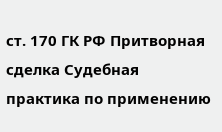ст. 170 ГК РФ Притворная сделка Судебная практика по применению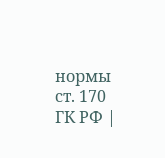нормы ст. 170 ГК РФ |